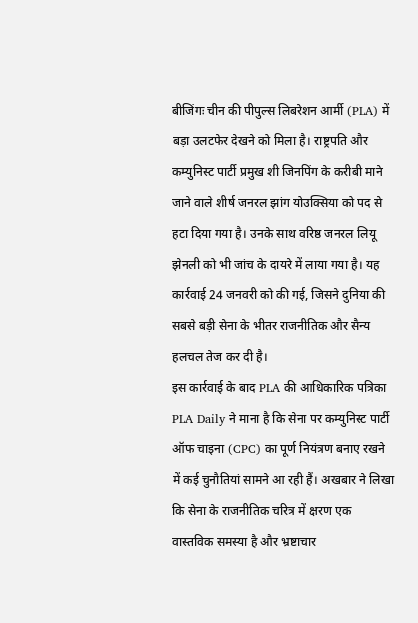बीजिंगः चीन की पीपुल्स लिबरेशन आर्मी (PLA) में बड़ा उलटफेर देखने को मिला है। राष्ट्रपति और कम्युनिस्ट पार्टी प्रमुख शी जिनपिंग के करीबी माने जाने वाले शीर्ष जनरल झांग योउक्सिया को पद से हटा दिया गया है। उनके साथ वरिष्ठ जनरल लियू झेनली को भी जांच के दायरे में लाया गया है। यह कार्रवाई 24 जनवरी को की गई, जिसने दुनिया की सबसे बड़ी सेना के भीतर राजनीतिक और सैन्य हलचल तेज कर दी है।
इस कार्रवाई के बाद PLA की आधिकारिक पत्रिका PLA Daily ने माना है कि सेना पर कम्युनिस्ट पार्टी ऑफ चाइना (CPC) का पूर्ण नियंत्रण बनाए रखने में कई चुनौतियां सामने आ रही हैं। अखबार ने लिखा कि सेना के राजनीतिक चरित्र में क्षरण एक वास्तविक समस्या है और भ्रष्टाचार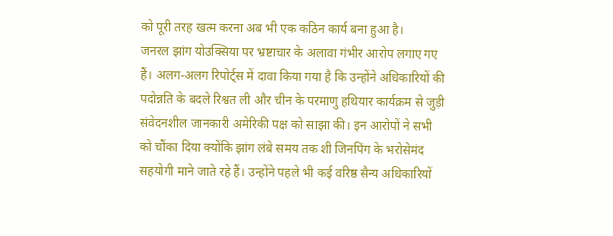को पूरी तरह खत्म करना अब भी एक कठिन कार्य बना हुआ है।
जनरल झांग योउक्सिया पर भ्रष्टाचार के अलावा गंभीर आरोप लगाए गए हैं। अलग-अलग रिपोर्ट्स में दावा किया गया है कि उन्होंने अधिकारियों की पदोन्नति के बदले रिश्वत ली और चीन के परमाणु हथियार कार्यक्रम से जुड़ी संवेदनशील जानकारी अमेरिकी पक्ष को साझा की। इन आरोपों ने सभी को चौंका दिया क्योंकि झांग लंबे समय तक शी जिनपिंग के भरोसेमंद सहयोगी माने जाते रहे हैं। उन्होंने पहले भी कई वरिष्ठ सैन्य अधिकारियों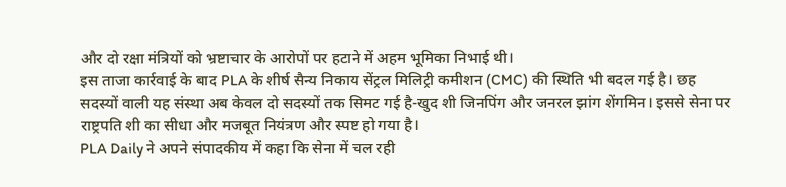और दो रक्षा मंत्रियों को भ्रष्टाचार के आरोपों पर हटाने में अहम भूमिका निभाई थी।
इस ताजा कार्रवाई के बाद PLA के शीर्ष सैन्य निकाय सेंट्रल मिलिट्री कमीशन (CMC) की स्थिति भी बदल गई है। छह सदस्यों वाली यह संस्था अब केवल दो सदस्यों तक सिमट गई है-खुद शी जिनपिंग और जनरल झांग शेंगमिन। इससे सेना पर राष्ट्रपति शी का सीधा और मजबूत नियंत्रण और स्पष्ट हो गया है।
PLA Daily ने अपने संपादकीय में कहा कि सेना में चल रही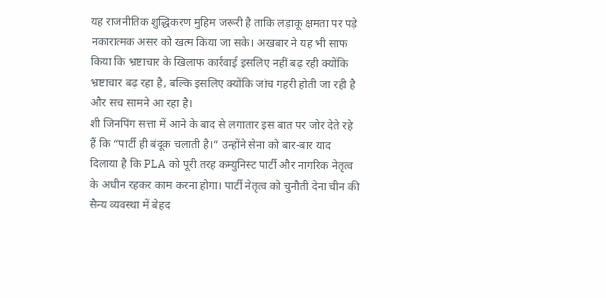यह राजनीतिक शुद्धिकरण मुहिम जरूरी है ताकि लड़ाकू क्षमता पर पड़े नकारात्मक असर को खत्म किया जा सके। अखबार ने यह भी साफ किया कि भ्रष्टाचार के खिलाफ कार्रवाई इसलिए नहीं बढ़ रही क्योंकि भ्रष्टाचार बढ़ रहा है, बल्कि इसलिए क्योंकि जांच गहरी होती जा रही है और सच सामने आ रहा है।
शी जिनपिंग सत्ता में आने के बाद से लगातार इस बात पर जोर देते रहे हैं कि “पार्टी ही बंदूक चलाती है।” उन्होंने सेना को बार-बार याद दिलाया है कि PLA को पूरी तरह कम्युनिस्ट पार्टी और नागरिक नेतृत्व के अधीन रहकर काम करना होगा। पार्टी नेतृत्व को चुनौती देना चीन की सैन्य व्यवस्था में बेहद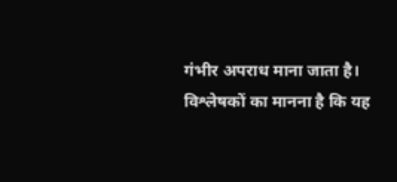गंभीर अपराध माना जाता है।
विश्लेषकों का मानना है कि यह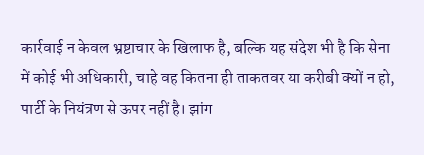कार्रवाई न केवल भ्रष्टाचार के खिलाफ है, बल्कि यह संदेश भी है कि सेना में कोई भी अधिकारी, चाहे वह कितना ही ताकतवर या करीबी क्यों न हो, पार्टी के नियंत्रण से ऊपर नहीं है। झांग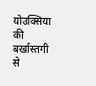योउक्सिया की बर्खास्तगी से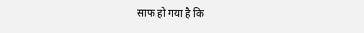साफ हो गया है कि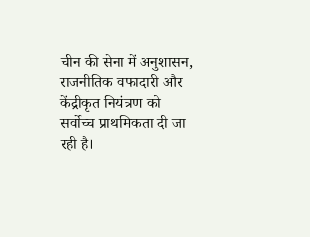चीन की सेना में अनुशासन, राजनीतिक वफादारी और केंद्रीकृत नियंत्रण को सर्वोच्च प्राथमिकता दी जा रही है।